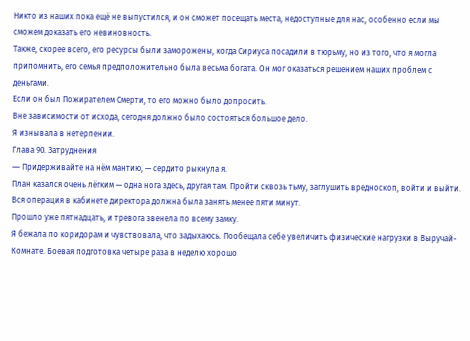Никто из наших пока ещё не выпустился, и он сможет посещать места, недоступные для нас, особенно если мы сможем доказать его невиновность.
Также, скорее всего, его ресурсы были заморожены, когда Сириуса посадили в тюрьму, но из того, что я могла припомнить, его семья предположительно была весьма богата. Он мог оказаться решением наших проблем с деньгами.
Если он был Пожирателем Смерти, то его можно было допросить.
Вне зависимости от исхода, сегодня должно было состояться большое дело.
Я изнывала в нетерпении.
Глава 90. Затруднения
― Придерживайте на нём мантию, — сердито рыкнула я.
План казался очень лёгким — одна нога здесь, другая там. Пройти сквозь тьму, заглушить вредноскоп, войти и выйти. Вся операция в кабинете директора должна была занять менее пяти минут.
Прошло уже пятнадцать, и тревога звенела по всему замку.
Я бежала по коридорам и чувствовала, что задыхаюсь. Пообещала себе увеличить физические нагрузки в Выручай-Комнате. Боевая подготовка четыре раза в неделю хорошо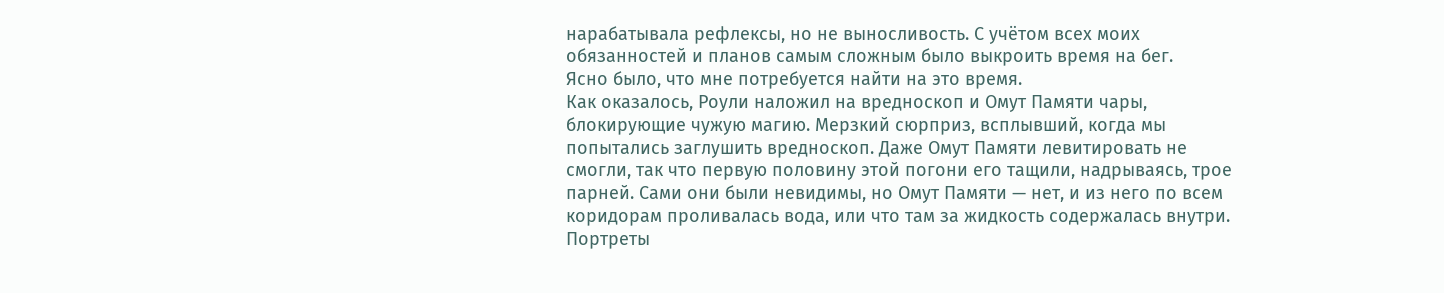нарабатывала рефлексы, но не выносливость. С учётом всех моих обязанностей и планов самым сложным было выкроить время на бег.
Ясно было, что мне потребуется найти на это время.
Как оказалось, Роули наложил на вредноскоп и Омут Памяти чары, блокирующие чужую магию. Мерзкий сюрприз, всплывший, когда мы попытались заглушить вредноскоп. Даже Омут Памяти левитировать не смогли, так что первую половину этой погони его тащили, надрываясь, трое парней. Сами они были невидимы, но Омут Памяти — нет, и из него по всем коридорам проливалась вода, или что там за жидкость содержалась внутри.
Портреты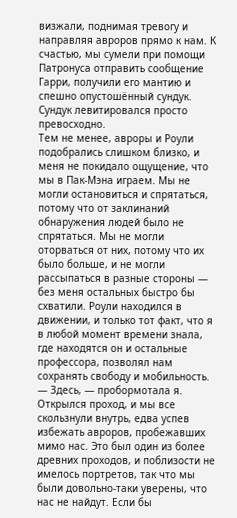визжали, поднимая тревогу и направляя авроров прямо к нам. К счастью, мы сумели при помощи Патронуса отправить сообщение Гарри, получили его мантию и спешно опустошённый сундук. Сундук левитировался просто превосходно.
Тем не менее, авроры и Роули подобрались слишком близко, и меня не покидало ощущение, что мы в Пак-Мэна играем. Мы не могли остановиться и спрятаться, потому что от заклинаний обнаружения людей было не спрятаться. Мы не могли оторваться от них, потому что их было больше, и не могли рассыпаться в разные стороны — без меня остальных быстро бы схватили. Роули находился в движении, и только тот факт, что я в любой момент времени знала, где находятся он и остальные профессора, позволял нам сохранять свободу и мобильность.
― Здесь, — пробормотала я.
Открылся проход, и мы все скользнули внутрь, едва успев избежать авроров, пробежавших мимо нас. Это был один из более древних проходов, и поблизости не имелось портретов, так что мы были довольно-таки уверены, что нас не найдут. Если бы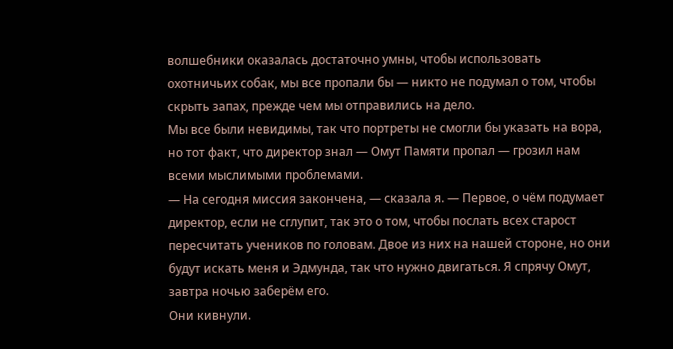волшебники оказалась достаточно умны, чтобы использовать охотничьих собак, мы все пропали бы — никто не подумал о том, чтобы скрыть запах, прежде чем мы отправились на дело.
Мы все были невидимы, так что портреты не смогли бы указать на вора, но тот факт, что директор знал — Омут Памяти пропал — грозил нам всеми мыслимыми проблемами.
― На сегодня миссия закончена, — сказала я. — Первое, о чём подумает директор, если не сглупит, так это о том, чтобы послать всех старост пересчитать учеников по головам. Двое из них на нашей стороне, но они будут искать меня и Эдмунда, так что нужно двигаться. Я спрячу Омут, завтра ночью заберём его.
Они кивнули.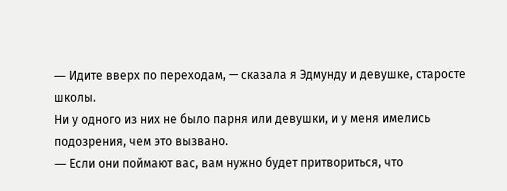― Идите вверх по переходам, — сказала я Эдмунду и девушке, старосте школы.
Ни у одного из них не было парня или девушки, и у меня имелись подозрения, чем это вызвано.
― Если они поймают вас, вам нужно будет притвориться, что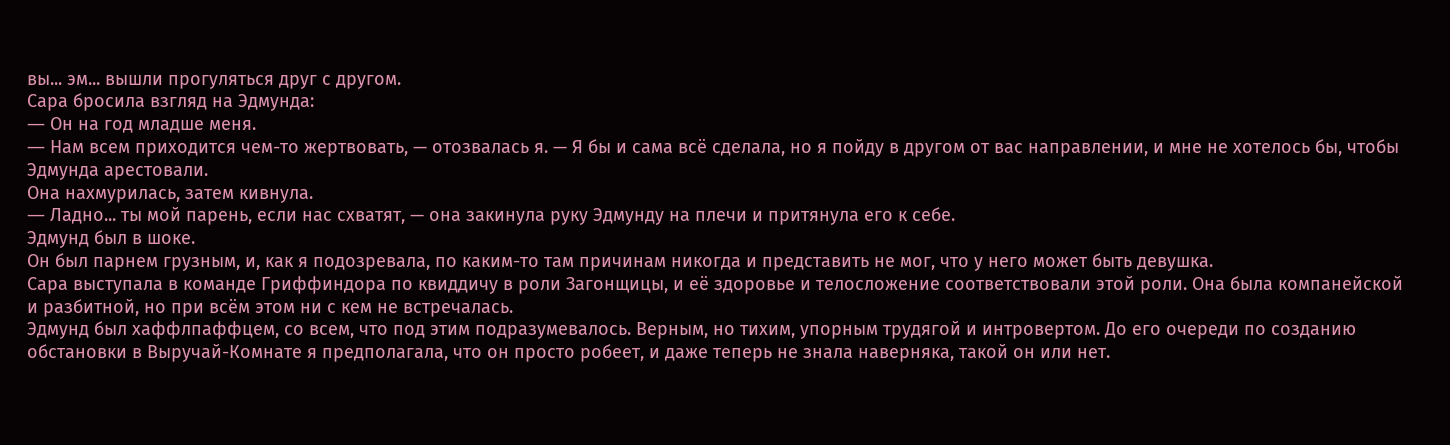вы... эм... вышли прогуляться друг с другом.
Сара бросила взгляд на Эдмунда:
― Он на год младше меня.
― Нам всем приходится чем-то жертвовать, — отозвалась я. — Я бы и сама всё сделала, но я пойду в другом от вас направлении, и мне не хотелось бы, чтобы Эдмунда арестовали.
Она нахмурилась, затем кивнула.
― Ладно... ты мой парень, если нас схватят, — она закинула руку Эдмунду на плечи и притянула его к себе.
Эдмунд был в шоке.
Он был парнем грузным, и, как я подозревала, по каким-то там причинам никогда и представить не мог, что у него может быть девушка.
Сара выступала в команде Гриффиндора по квиддичу в роли Загонщицы, и её здоровье и телосложение соответствовали этой роли. Она была компанейской и разбитной, но при всём этом ни с кем не встречалась.
Эдмунд был хаффлпаффцем, со всем, что под этим подразумевалось. Верным, но тихим, упорным трудягой и интровертом. До его очереди по созданию обстановки в Выручай-Комнате я предполагала, что он просто робеет, и даже теперь не знала наверняка, такой он или нет.